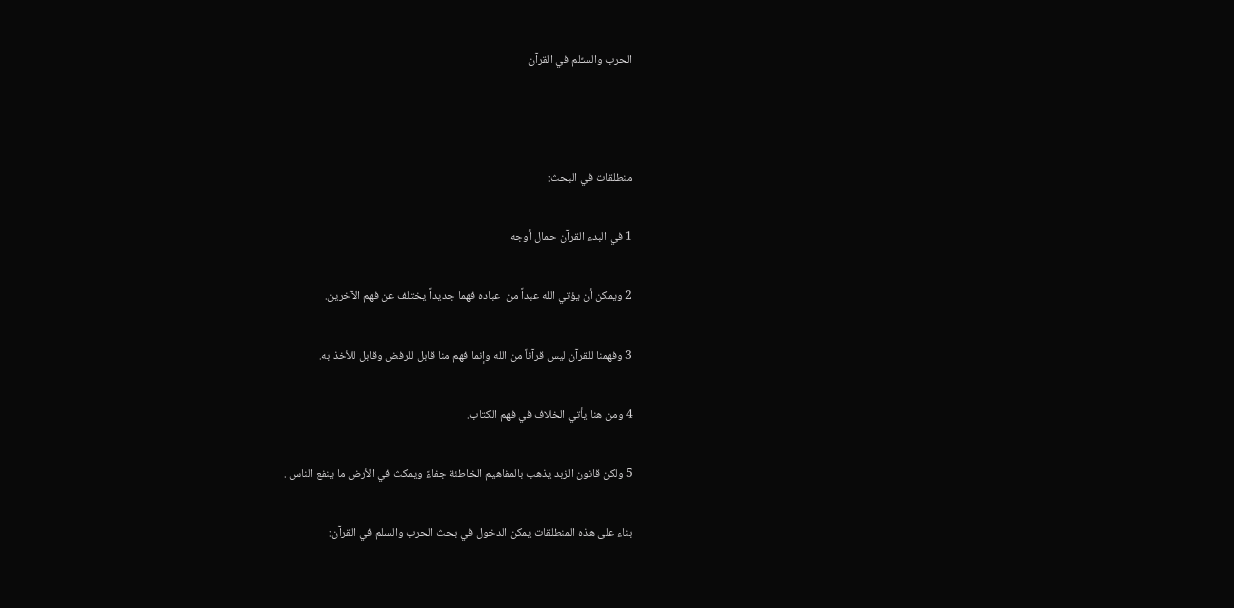الحرب والسـِّلم في القرآن



منطلقات في البحث:

1 في البدء القرآن حمال أوجه

2 ويمكن أن يؤتي الله عبداً من  عباده فهما جديداً يختلف عن فهم الآخرين.

3 وفهمنا للقرآن ليس قرآناً من الله وإنما فهم منا قابل للرفض وقابل للأخذ به.

4 ومن هنا يأتي الخلاف في فهم الكتاب.

5 ولكن قانون الزبد يذهب بالمفاهيم الخاطئة جفاءً ويمكث في الأرض ما ينفع الناس .

بناء على هذه المنطلقات يمكن الدخول في بحث الحرب والسلم في القرآن: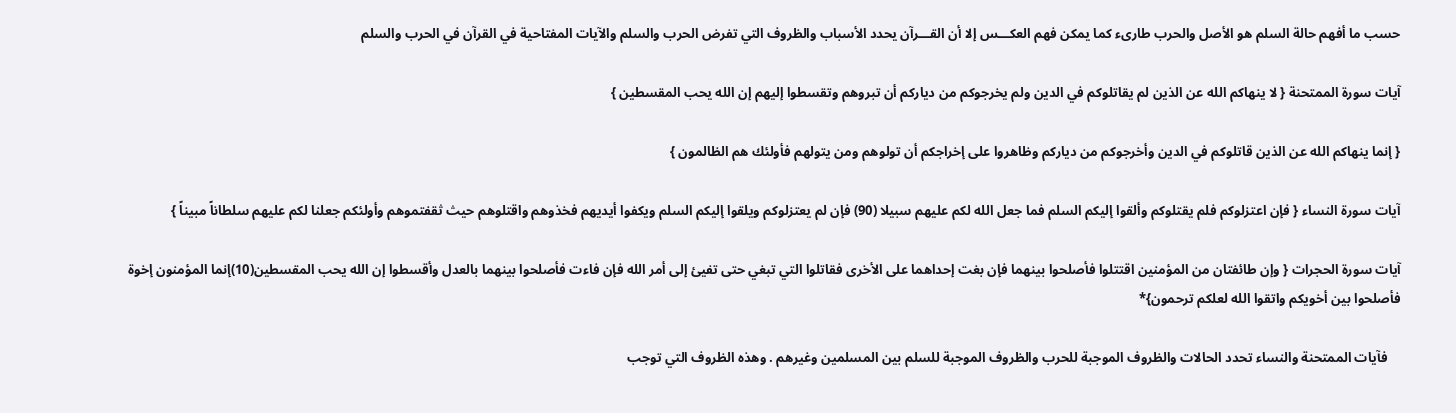حسب ما أفهم حالة السلم هو الأصل والحرب طارىء كما يمكن فهم العكـــس إلا أن القـــرآن يحدد الأسباب والظروف التي تفرض الحرب والسلم والآيات المفتاحية في القرآن في الحرب والسلم

آيات سورة الممتحنة { لا ينهاكم الله عن الذين لم يقاتلوكم في الدين ولم يخرجوكم من دياركم أن تبروهم وتقسطوا إليهم إن الله يحب المقسطين }

{ إنما ينهاكم الله عن الذين قاتلوكم في الدين وأخرجوكم من دياركم وظاهروا على إخراجكم أن تولوهم ومن يتولهم فأولئك هم الظالمون }

آيات سورة النساء { فإن اعتزلوكم فلم يقتلوكم وألقوا إليكم السلم فما جعل الله لكم عليهم سبيلا (90) فإن لم يعتزلوكم ويلقوا إليكم السلم ويكفوا أيديهم فخذوهم واقتلوهم حيث ثقفتموهم وأولئكم جعلنا لكم عليهم سلطاناً مبيناً }

آيات سورة الحجرات { وإن طائفتان من المؤمنين اقتتلوا فأصلحوا بينهما فإن بغت إحداهما على الأخرى فقاتلوا التي تبغي حتى تفيئ إلى أمر الله فإن فاءت فأصلحوا بينهما بالعدل وأقسطوا إن الله يحب المقسطين(10)إنما المؤمنون إخوة فأصلحوا بين أخويكم واتقوا الله لعلكم ترحمون}*

    فآيات الممتحنة والنساء تحدد الحالات والظروف الموجبة للحرب والظروف الموجبة للسلم بين المسلمين وغيرهم . وهذه الظروف التي توجب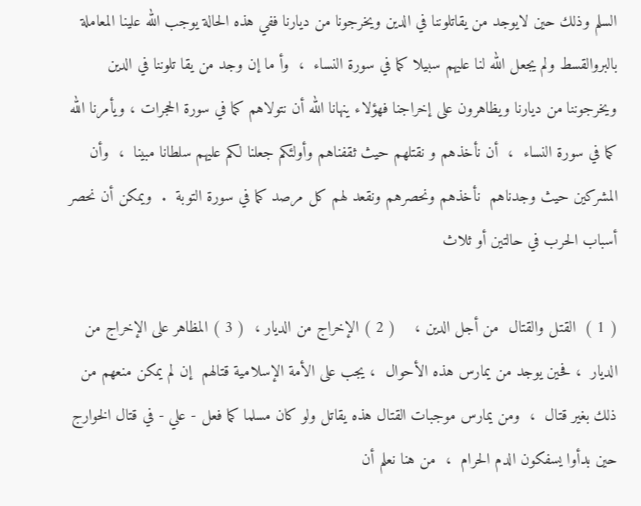السلم وذلك حين لايوجد من يقاتلوننا في الدين ويخرجونا من ديارنا ففي هذه الحالة يوجب الله علينا المعاملة بالبروالقسط ولم يجعل الله لنا عليهم سبيلا كما في سورة النساء  ،  وأ ما إن وجد من يقا تلوننا في الدين  ويخرجوننا من ديارنا ويظاهرون على إخراجنا فهؤلاء ينهانا الله أن نتولاهم كما في سورة الحجرات ، ويأمرنا الله كما في سورة النساء  ،  أن نأخذهم و نقتلهم حيث ثقفناهم وأولئكم جعلنا لكم عليهم سلطانا مبينا  ،  وأن المشركين حيث وجدناهم  نأخذهم ونحصرهم ونقعد لهم كل مرصد كما في سورة التوبة  .  ويمكن أن نحصر أسباب الحرب في حالتين أو ثلاث

( 1 )  القتل والقتال  من أجل الدين ،    ( 2 ) الإخراج من الديار ،  ( 3 ) المظاهر على الإخراج من الديار  ، فحين يوجد من يمارس هذه الأحوال  ، يجب على الأمة الإسلامية قتالهم  إن لم يمكن منعهم من ذلك بغير قتال  ،  ومن يمارس موجبات القتال هذه يقاتل ولو كان مسلما كما فعل - علي - في قتال الخوارج حين بدأوا يسفكون الدم الحرام  ،  من هنا نعلم أن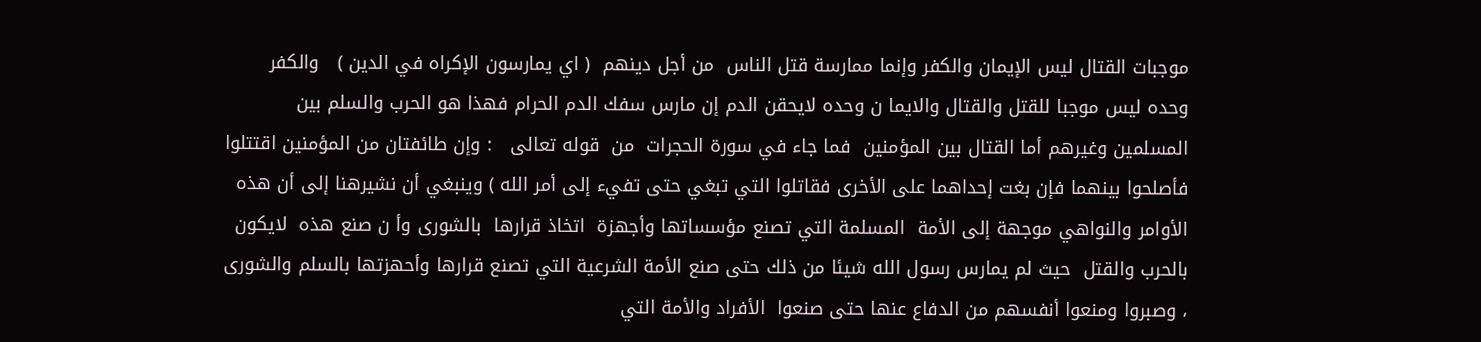موجبات القتال ليس الإيمان والكفر وإنما ممارسة قتل الناس  من أجل دينهم  ( اي يمارسون الإكراه في الدين )   والكفر وحده ليس موجبا للقتل والقتال والايما ن وحده لايحقن الدم إن مارس سفك الدم الحرام فهذا هو الحرب والسلم بين المسلمين وغيرهم أما القتال بين المؤمنين  فما جاء في سورة الحجرات  من  قوله تعالى   : وإن طائفتان من المؤمنين اقتتلوا فأصلحوا بينهما فإن بغت إحداهما على الأخرى فقاتلوا التي تبغي حتى تفيء إلى أمر الله ) وينبغي أن نشيرهنا إلى أن هذه الأوامر والنواهي موجهة إلى الأمة  المسلمة التي تصنع مؤسساتها وأجهزة  اتخاذ قرارها  بالشورى وأ ن صنع هذه  لايكون بالحرب والقتل  حيث لم يمارس رسول الله شيئا من ذلك حتى صنع الأمة الشرعية التي تصنع قرارها وأحهزتها بالسلم والشورى ، وصبروا ومنعوا أنفسهم من الدفاع عنها حتى صنعوا  الأفراد والأمة التي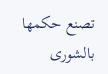تصنع حكمها بالشورى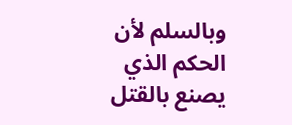وبالسلم لأن الحكم الذي يصنع بالقتل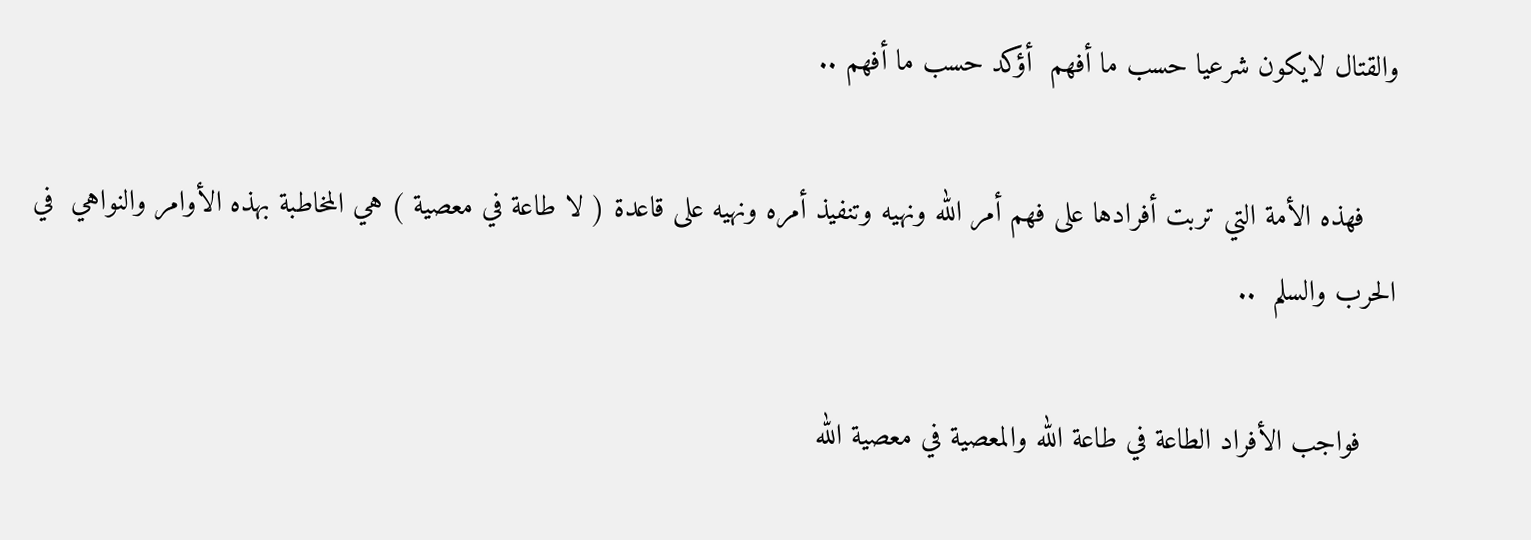والقتال لايكون شرعيا حسب ما أفهم  أؤكد حسب ما أفهم ..

    فهذه الأمة التي تربت أفرادها على فهم أمر الله ونهيه وتنفيذ أمره ونهيه على قاعدة ( لا طاعة في معصية ) هي المخاطبة بهذه الأوامر والنواهي  في الحرب والسلم  ..

    فواجب الأفراد الطاعة في طاعة الله والمعصية في معصية الله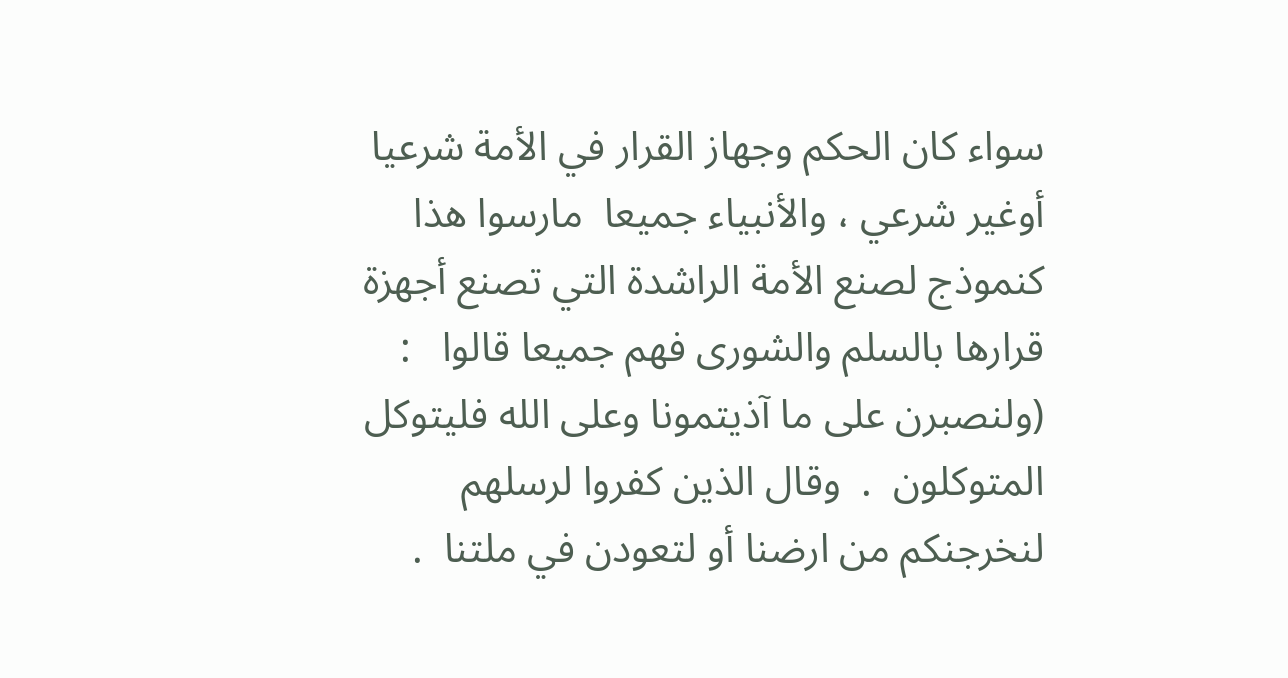سواء كان الحكم وجهاز القرار في الأمة شرعيا أوغير شرعي ، والأنبياء جميعا  مارسوا هذا  كنموذج لصنع الأمة الراشدة التي تصنع أجهزة قرارها بالسلم والشورى فهم جميعا قالوا   :   (ولنصبرن على ما آذيتمونا وعلى الله فليتوكل المتوكلون  .  وقال الذين كفروا لرسلهم لنخرجنكم من ارضنا أو لتعودن في ملتنا  .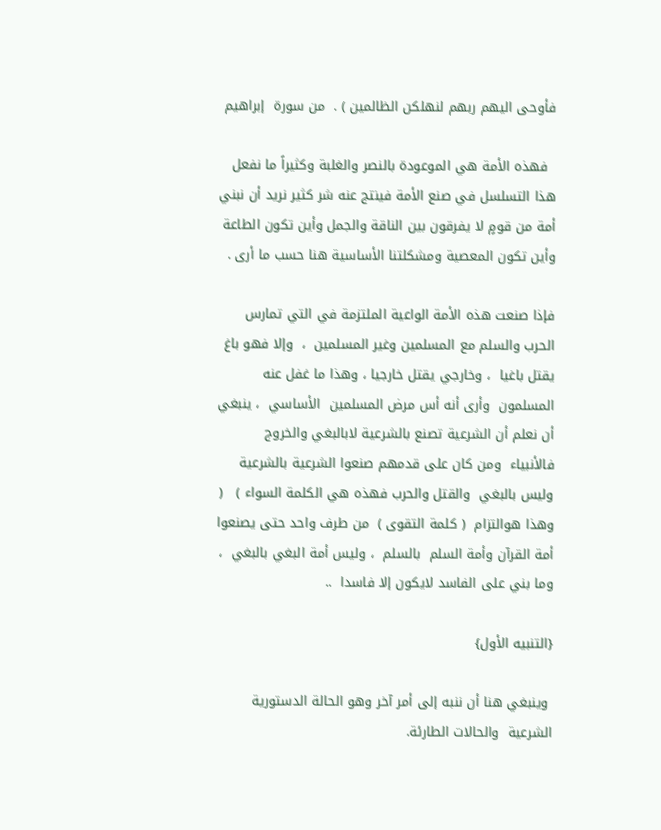فأوحى اليهم ربهم لنهلكن الظالمين ) .  من سورة  إبراهيم

  فهذه الأمة هي الموعودة بالنصر والغلبة وكثيراً ما نفعل هذا التسلسل في صنع الأمة فينتج عنه شر كثير نريد أن نبني أمة من قومٍ لا يفرقون بين الناقة والجمل وأين تكون الطاعة وأين تكون المعصية ومشكلتنا الأساسية هنا حسب ما أرى .

فإذا صنعت هذه الأمة الواعية الملتزمة في التي تمارس الحرب والسلم مع المسلمين وغير المسلمين  ،  وإلا فهو باغ يقتل باغيا  ، وخارجي يقتل خارجيا ، وهذا ما غفل عنه المسلمون  وأرى أنه أس مرض المسلمين  الأساسي  ، ينبغي أن نعلم أن الشرعية تصنع بالشرعية لابالبغي والخروج  فالأنبياء  ومن كان على قدمهم صنعوا الشرعية بالشرعية وليس بالبغي  والقتل والحرب فهذه هي الكلمة السواء )   (  وهذا هوالتزام  ( كلمة التقوى )  من طرف واحد حتى يصنعوا أمة القرآن وأمة السلم  بالسلم  ، وليس أمة البغي بالبغي  ،  وما بني على الفاسد لايكون إلا فاسدا  ..

{التنبيه الأول}

 وينبغي هنا أن ننبه إلى أمر آخر وهو الحالة الدستورية الشرعية  والحالات الطارئة.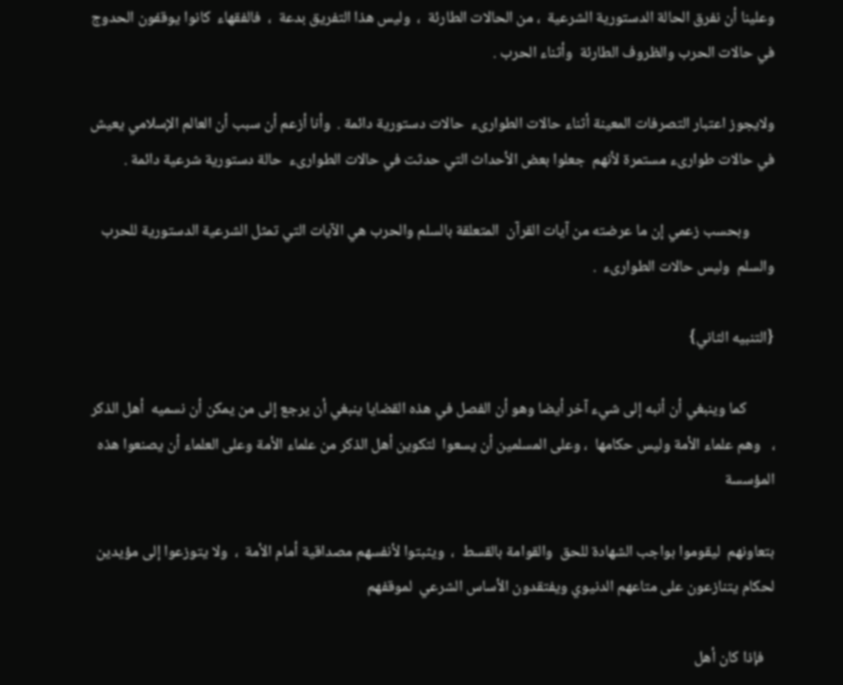وعلينا أن نفرق الحالة الدستورية الشرعية  ، من الحالات الطارئة  ،  وليس هذا التفريق بدعة  ،  فالفقهاء  كانوا يوقفون الحدوج في حالات الحرب والظروف الطارئة  وأثناء الحرب .

ولايجوز اعتبار التصرفات المعينة أثناء حالات الطوارىء  حالات دستورية دائمة .  وأنا أزعم أن سبب أن العالم الإسلامي يعيش في حالات طوارىء مستمرة لأنهم  جعلوا بعض الأحداث التي حدثت في حالات الطوارىء  حالة دستورية شرعية دائمة .

       وبحسب زعمي إن ما عرضته من آيات القرآن  المتعلقة بالسلم والحرب هي الآيات التي تمثل الشرعية الدستورية للحرب والسلم  وليس حالات الطوارىء  .

{التنبيه الثاني}

        كما وينبغي أن أنبه إلى شيء آخر أيضا وهو أن الفصل في هذه القضايا ينبغي أن يرجع إلى من يمكن أن نسميه  أهل الذكر  ،   وهم علماء الأمة وليس حكامها  ، وعلى المسلمين أن يسعوا  لتكوين أهل الذكر من علماء الأمة وعلى العلماء أن يصنعوا هذه المؤسسة

بتعاونهم  ليقوموا بواجب الشهادة للحق  والقوامة بالقسط  ،  ويثبتوا لأنفسهم مصداقية أمام الأمة  ،  ولا يتوزعوا إلى مؤيدين لحكام يتنازعون على متاعهم الدنيوي ويفتقدون الأساس الشرعي  لموقفهم

   فإذا كان أهل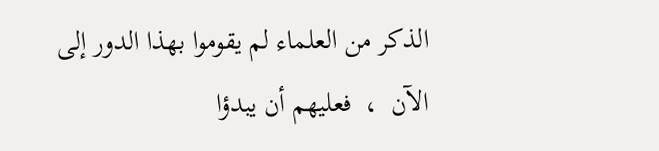الذكر من العلماء لم يقوموا بهذا الدور إلى الآن  ،  فعليهم أن يبدؤا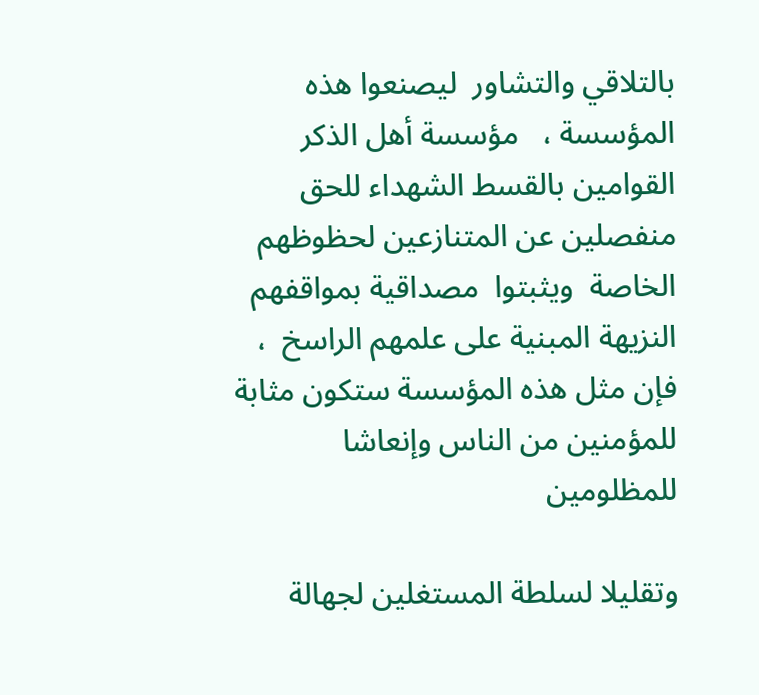بالتلاقي والتشاور  ليصنعوا هذه المؤسسة ،   مؤسسة أهل الذكر القوامين بالقسط الشهداء للحق منفصلين عن المتنازعين لحظوظهم الخاصة  ويثبتوا  مصداقية بمواقفهم النزيهة المبنية على علمهم الراسخ  ،  فإن مثل هذه المؤسسة ستكون مثابة للمؤمنين من الناس وإنعاشا للمظلومين

وتقليلا لسلطة المستغلين لجهالة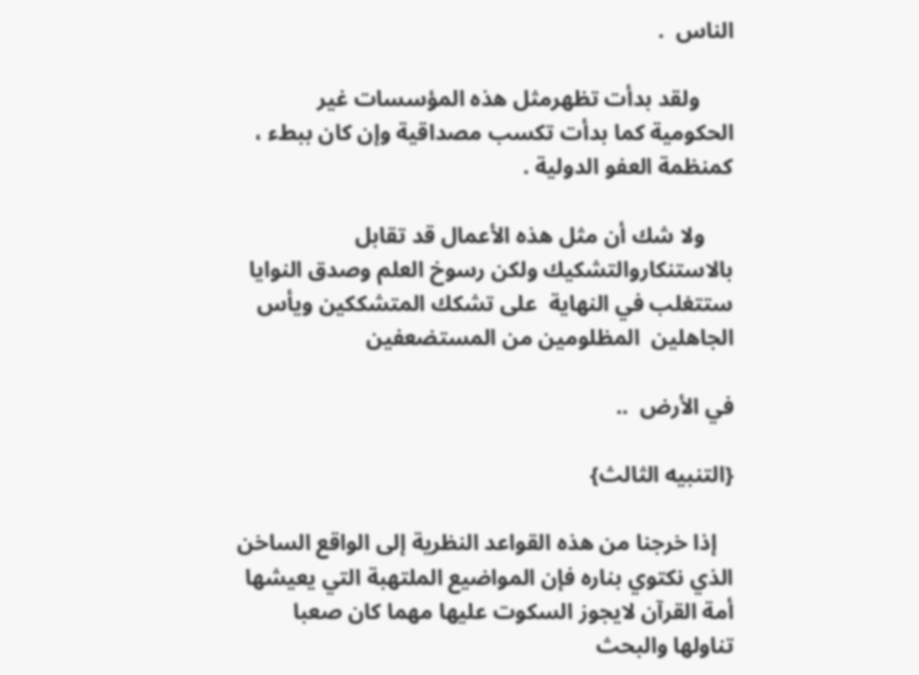الناس  .

      ولقد بدأت تظهرمثل هذه المؤسسات غير الحكومية كما بدأت تكسب مصداقية وإن كان ببطء ، كمنظمة العفو الدولية .

     ولا شك أن مثل هذه الأعمال قد تقابل بالاستنكاروالتشكيك ولكن رسوخ العلم وصدق النوايا ستتغلب في النهاية  على تشكك المتشككين ويأس الجاهلين  المظلومين من المستضعفين

في الأرض  ..

{التنبيه الثالث}

   إذا خرجنا من هذه القواعد النظرية إلى الواقع الساخن الذي نكتوي بناره فإن المواضيع الملتهبة التي يعيشها أمة القرآن لايجوز السكوت عليها مهما كان صعبا تناولها والبحث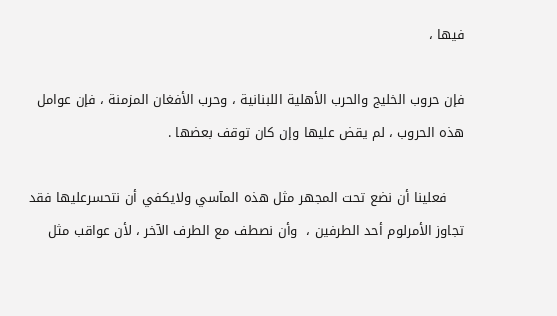فيها ،

فإن حروب الخليج والحرب الأهلية اللبنانية ، وحرب الأفغان المزمنة ، فإن عوامل هذه الحروب ، لم يقض عليها وإن كان توقف بعضها .

    فعلينا أن نضع تحت المجهر مثل هذه المآسي ولايكفي أن نتحسرعليها فقد تجاوز الأمرلوم أحد الطرفين ،  وأن نصطف مع الطرف الآخر ، لأن عواقب مثل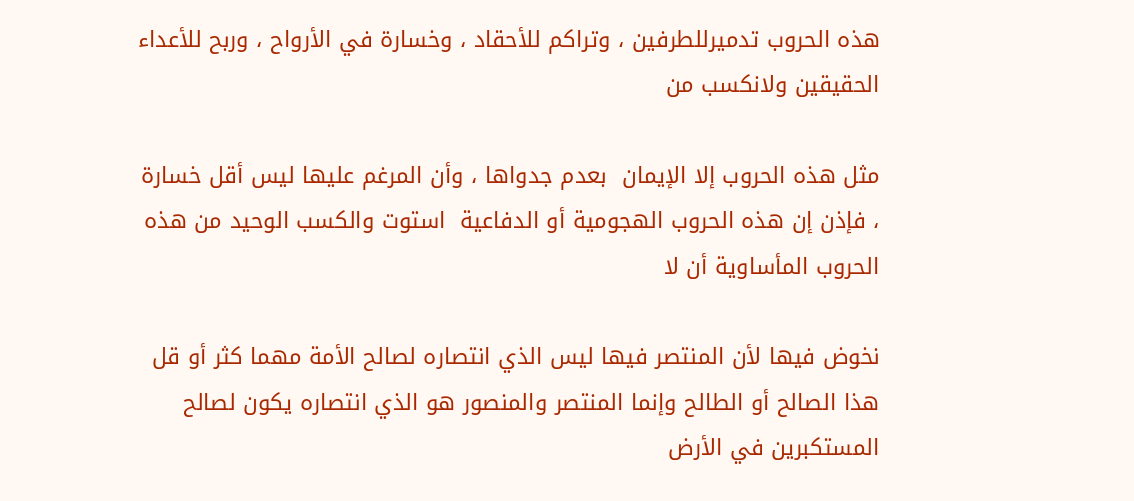هذه الحروب تدميرللطرفين ، وتراكم للأحقاد ، وخسارة في الأرواح ، وربح للأعداء الحقيقين ولانكسب من

مثل هذه الحروب إلا الإيمان  بعدم جدواها ، وأن المرغم عليها ليس أقل خسارة ، فإذن إن هذه الحروب الهجومية أو الدفاعية  استوت والكسب الوحيد من هذه الحروب المأساوية أن لا

نخوض فيها لأن المنتصر فيها ليس الذي انتصاره لصالح الأمة مهما كثر أو قل هذا الصالح أو الطالح وإنما المنتصر والمنصور هو الذي انتصاره يكون لصالح المستكبرين في الأرض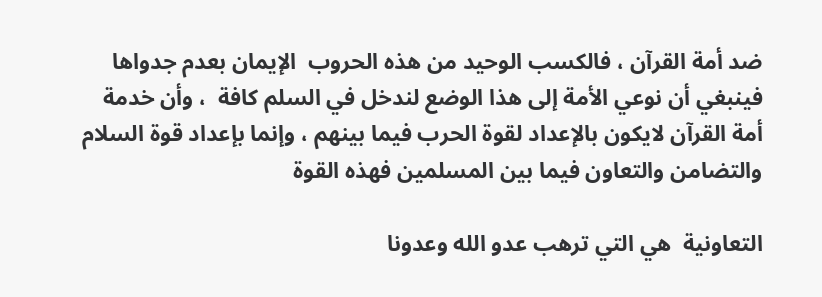ضد أمة القرآن ، فالكسب الوحيد من هذه الحروب  الإيمان بعدم جدواها فينبغي أن نوعي الأمة إلى هذا الوضع لندخل في السلم كافة  ، وأن خدمة أمة القرآن لايكون بالإعداد لقوة الحرب فيما بينهم ، وإنما بإعداد قوة السلام والتضامن والتعاون فيما بين المسلمين فهذه القوة

التعاونية  هي التي ترهب عدو الله وعدونا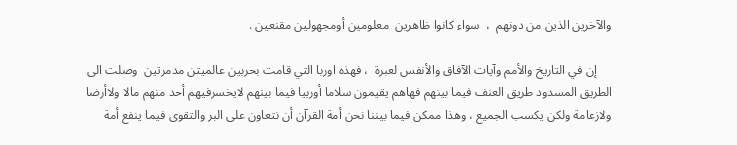والآخرين الذين من دونهم  ،  سواء كانوا ظاهرين  معلومين أومجهولين مقنعين .

     إن في التاريخ والأمم وآيات الآفاق والأنفس لعبرة  ، فهذه اوربا التي قامت بحربين عالميتن مدمرتين  وصلت الى الطريق المسدود طريق العنف فيما بينهم فهاهم يقيمون سلاما أوربيا فيما بينهم لايخسرفيهم أحد منهم مالا ولاأرضا  ولازعامة ولكن يكسب الجميع ، وهذا ممكن فيما بيننا نحن أمة القرآن أن نتعاون على البر والتقوى فيما ينفع أمة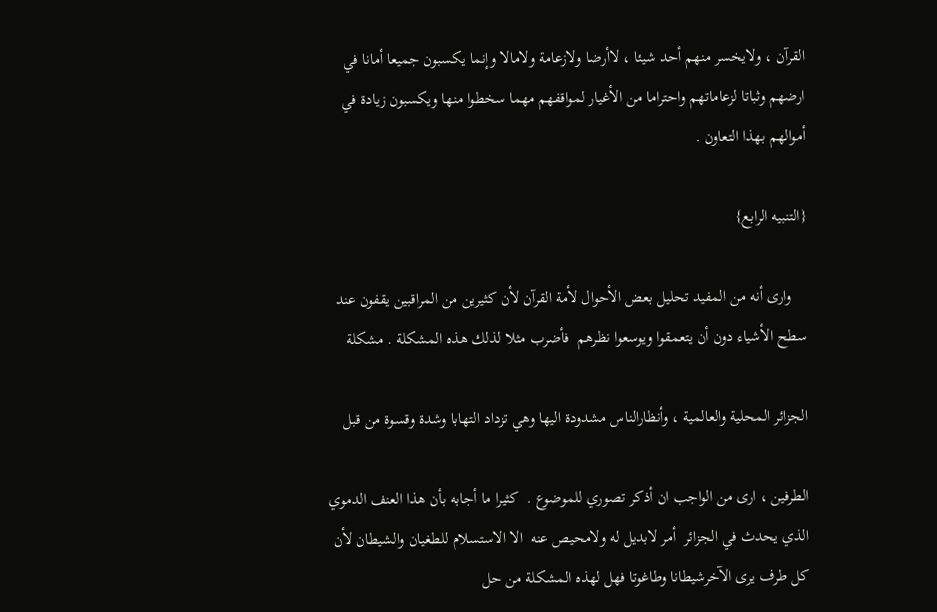القرآن ، ولايخسر منهم أحد شيئا ، لاأرضا ولازعامة ولامالا وإنما يكسبون جميعا أمانا في ارضهم وثباتا لزعاماتهم واحتراما من الأغيار لمواقفهم مهما سخطوا منها ويكسبون زيادة في أموالهم بهذا التعاون .

{التنبيه الرابع}

    وارى أنه من المفيد تحليل بعض الأحوال لأمة القرآن لأن كثيرين من المراقبين يقفون عند سطح الأشياء دون أن يتعمقوا ويوسعوا نظرهم  فأضرب مثلا لذلك هذه المشكلة . مشكلة

الجزائر المحلية والعالمية ، وأنظارالناس مشدودة اليها وهي تزداد التهابا وشدة وقسوة من قبل

الطرفين ، ارى من الواجب ان أذكر تصوري للموضوع .  كثيرا ما أجابه بأن هذا العنف الدموي الذي يحدث في الجزائر  أمر لابديل له ولامحيص عنه  الا الاستسلام للطغيان والشيطان لأن كل طرف يرى الآخرشيطانا وطاغوتا فهل لهذه المشكلة من حل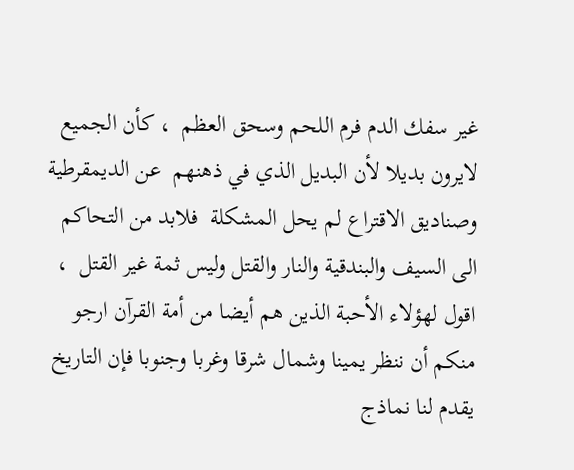غير سفك الدم فرم اللحم وسحق العظم  ، كأن الجميع لايرون بديلا لأن البديل الذي في ذهنهم  عن الديمقرطية وصناديق الاقتراع لم يحل المشكلة  فلابد من التحاكم الى السيف والبندقية والنار والقتل وليس ثمة غير القتل  ، اقول لهؤلاء الأحبة الذين هم أيضا من أمة القرآن ارجو منكم أن ننظر يمينا وشمال شرقا وغربا وجنوبا فإن التاريخ يقدم لنا نماذج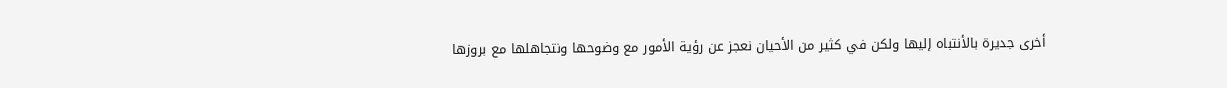أخرى جديرة بالأنتباه إليها ولكن في كثير من الأحيان نعجز عن رؤية الأمور مع وضوحها ونتجاهلها مع بروزها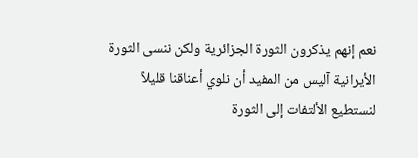نعم إنهم يذكرون الثورة الجزائرية ولكن ننسى الثورة الأيرانية آليس من المفيد أن نلوي أعناقنا قليلاً لنستطيع الألتفات إلى الثورة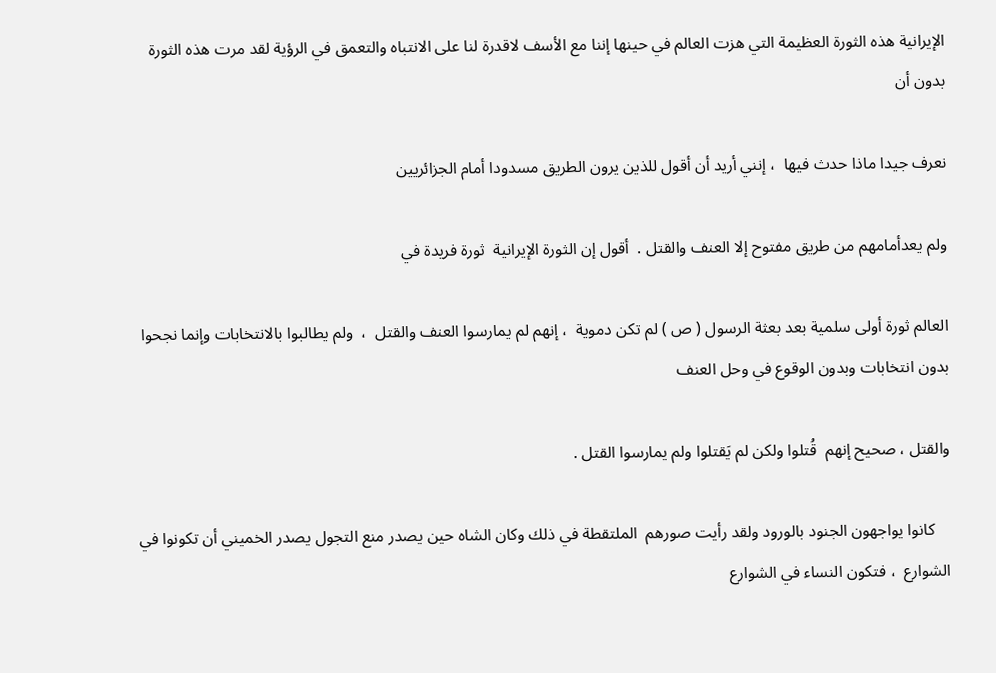الإيرانية هذه الثورة العظيمة التي هزت العالم في حينها إننا مع الأسف لاقدرة لنا على الانتباه والتعمق في الرؤية لقد مرت هذه الثورة بدون أن

نعرف جيدا ماذا حدث فيها  ، إنني أريد أن أقول للذين يرون الطريق مسدودا أمام الجزائريين

ولم يعدأمامهم من طريق مفتوح إلا العنف والقتل .  أقول إن الثورة الإيرانية  ثورة فريدة في

العالم ثورة أولى سلمية بعد بعثة الرسول ( ص ) لم تكن دموية  ، إنهم لم يمارسوا العنف والقتل  ،  ولم يطالبوا بالانتخابات وإنما نجحوا بدون انتخابات وبدون الوقوع في وحل العنف

والقتل ، صحيح إنهم  قُتلوا ولكن لم يَقتلوا ولم يمارسوا القتل .

    كانوا يواجهون الجنود بالورود ولقد رأيت صورهم  الملتقطة في ذلك وكان الشاه حين يصدر منع التجول يصدر الخميني أن تكونوا في الشوارع  ، فتكون النساء في الشوارع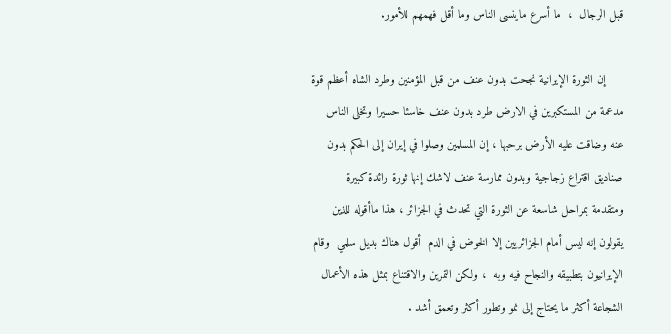قبل الرجال  ،  ما أسرع ماينسى الناس وما أقل فهمهم للأمور.

     إن الثورة الإيرانية نجحت بدون عنف من قبل المؤمنين وطرد الشاه أعظم قوة مدعمة من المستكبرين في الارض طرد بدون عنف خاسئا حسيرا وتخلى الناس عنه وضاقت عليه الأرض برحبها ، إن المسلمين وصلوا في إيران إلى الحكم بدون صناديق اقتراع زجاجية وبدون ممارسة عنف لاشك إنها ثورة رائدة كبيرة  ومتقدمة بمراحل شاسعة عن الثورة التي تحدث في الجزائر ، هذا ماأقوله للذين يقولون إنه ليس أمام الجزائريين إلا الخوض في الدم  أقول هناك بديل سلمي  وقام الإيرانيون بتطبيقه والنجاح فيه وبه  ، ولكن التمرين والاقتناع بمثل هذه الأعمال الشجاعة أكثر ما يحتاج إلى نمو وتطور أكثر وتعمق أشد .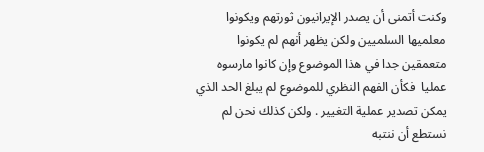وكنت أتمنى أن يصدر الإيرانيون ثورتهم ويكونوا معلميها السلميين ولكن يظهر أنهم لم يكونوا متعمقين جدا في هذا الموضوع وإن كانوا مارسوه عمليا  فكأن الفهم النظري للموضوع لم يبلغ الحد الذي يمكن تصدير عملية التغيير . ولكن كذلك نحن لم نستطع أن ننتبه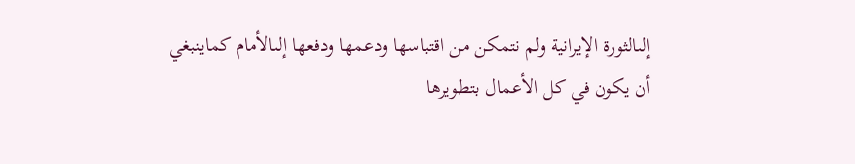إلىالثورة الإيرانية ولم نتمكن من اقتباسها ودعمها ودفعها إلىالأمام كماينبغي أن يكون في كل الأعمال بتطويرها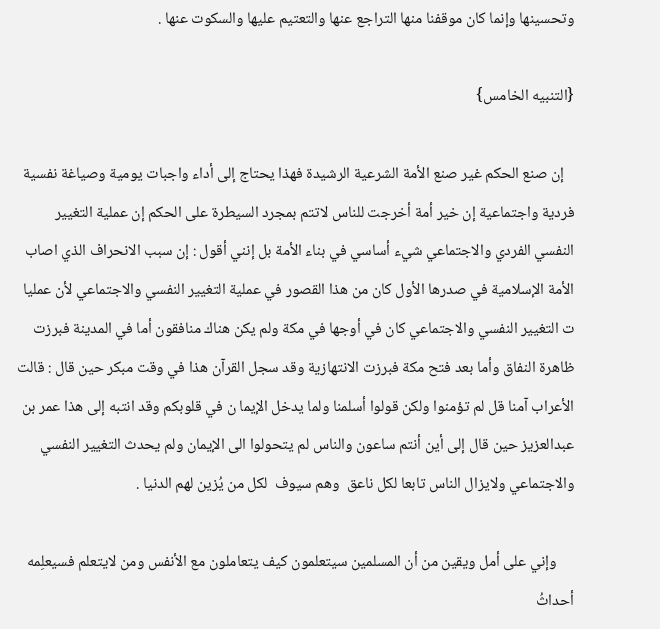وتحسينها وإنما كان موقفنا منها التراجع عنها والتعتيم عليها والسكوت عنها .

{التنبيه الخامس}

   إن صنع الحكم غير صنع الأمة الشرعية الرشيدة فهذا يحتاج إلى أداء واجبات يومية وصياغة نفسية فردية واجتماعية إن خير أمة أخرجت للناس لاتتم بمجرد السيطرة على الحكم إن عملية التغيير النفسي الفردي والاجتماعي شيء أساسي في بناء الأمة بل إنني أقول : إن سبب الانحراف الذي اصاب الأمة الإسلامية في صدرها الأول كان من هذا القصور في عملية التغيير النفسي والاجتماعي لأن عمليا ت التغيير النفسي والاجتماعي كان في أوجها في مكة ولم يكن هناك منافقون أما في المدينة فبرزت ظاهرة النفاق وأما بعد فتح مكة فبرزت الانتهازية وقد سجل القرآن هذا في وقت مبكر حين قال : قالت الأعراب آمنا قل لم تؤمنوا ولكن قولوا أسلمنا ولما يدخل الإيما ن في قلوبكم وقد انتبه إلى هذا عمر بن عبدالعزيز حين قال إلى أين أنتم ساعون والناس لم يتحولوا الى الإيمان ولم يحدث التغيير النفسي والاجتماعي ولايزال الناس تابعا لكل ناعق  وهم سيوف  لكل من يُزين لهم الدنيا .

     وإني على أمل ويقين من أن المسلمين سيتعلمون كيف يتعاملون مع الأنفس ومن لايتعلم فسيعلِمه أحداثُ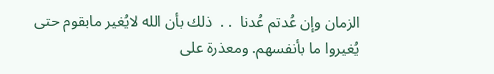الزمان وإن عُدتم عُدنا  . .  ذلك بأن الله لايُغير مابقوم حتى يُغيروا ما بأنفسهم. ومعذرة على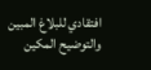افتقادي للبلاغ المبين والتوضيح المكين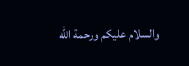والسلام عليكم ورحمة الله